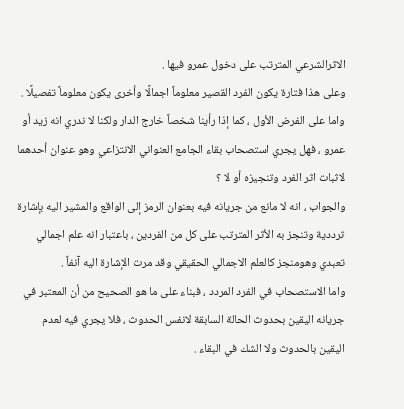الاثرالشرعي المترتب على دخول عمرو فيها .
وعلى هذا فتارة يكون الفرد القصير معلوماً اجمالًا وأخرى يكون معلوماً تفصيلًا .
واما على الفرض الأول ، كما إذا رأينا شخصاً خارج الدار ولكنا لا ندري انه زيد أو عمرو ، فهل يجري استصحاب بقاء الجامع العنواني الانتزاعي وهو عنوان أحدهما لاثبات اثر الفرد وتنجيزه أو لا ؟
والجواب ، انه لا مانع من جريانه فيه بعنوان الرمز إلى الواقع والمشير اليه بإشارة ترددية وتنجز به الأثر المترتب على كل من الفردين ، باعتبار انه علم اجمالي تعبدي وهومنجز كالعلم الاجمالي الحقيقي وقد مرت الإشارة اليه آنفاً .
واما الاستصحاب في الفرد المردد ، فبناء على ما هو الصحيح من أن المعتبر في جريانه اليقين بحدوث الحالة السابقة لانفس الحدوث ، فلا يجري فيه لعدم اليقين بالحدوث ولا الشك في البقاء .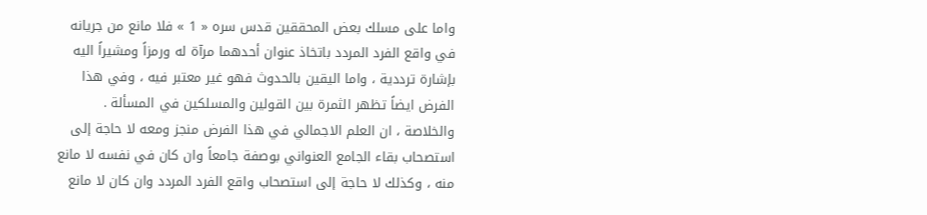واما على مسلك بعض المحققين قدس سره « 1 » فلا مانع من جريانه في واقع الفرد المردد باتخاذ عنوان أحدهما مرآة له ورمزاً ومشيراً اليه بإشارة ترددية ، واما اليقين بالحدوث فهو غير معتبر فيه ، وفي هذا الفرض ايضاً تظهر الثمرة بين القولين والمسلكين في المسألة .
والخلاصة ، ان العلم الاجمالي في هذا الفرض منجز ومعه لا حاجة إلى استصحاب بقاء الجامع العنواني بوصفة جامعاً وان كان في نفسه لا مانع منه ، وكذلك لا حاجة إلى استصحاب واقع الفرد المردد وان كان لا مانع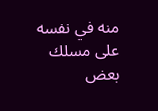منه في نفسه على مسلك بعض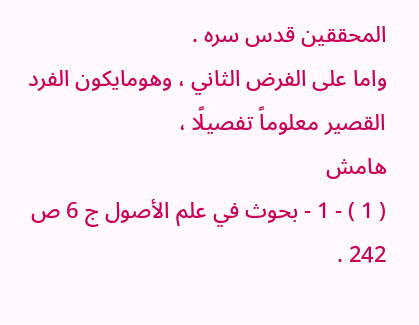المحققين قدس سره .
واما على الفرض الثاني ، وهومايكون الفرد القصير معلوماً تفصيلًا ،
هامش
( 1 ) - 1 - بحوث في علم الأصول ج 6 ص 242 .